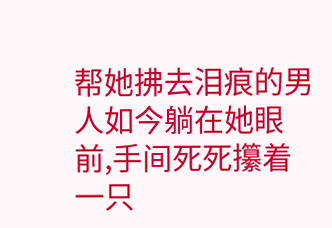帮她拂去泪痕的男人如今躺在她眼前,手间死死攥着一只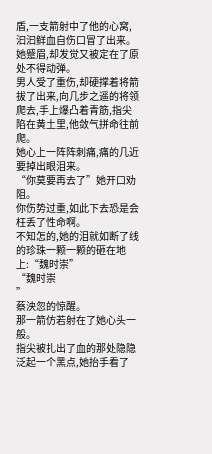盾,一支箭射中了他的心窝,汩汩鲜血自伤口冒了出来。
她蹙眉,却发觉又被定在了原处不得动弹。
男人受了重伤,却硬撑着将箭拔了出来,向几步之遥的将领爬去,手上爆凸着青筋,指尖陷在黄土里,他敛气拼命往前爬。
她心上一阵阵刺痛,痛的几近要掉出眼泪来。
“你莫要再去了”她开口劝阻。
你伤势过重,如此下去恐是会枉丢了性命啊。
不知怎的,她的泪就如断了线的珍珠一颗一颗的砸在地上:“魏时崇”
“魏时崇
”
蔡泱忽的惊醒。
那一箭仿若射在了她心头一般。
指尖被扎出了血的那处隐隐泛起一个黑点,她抬手看了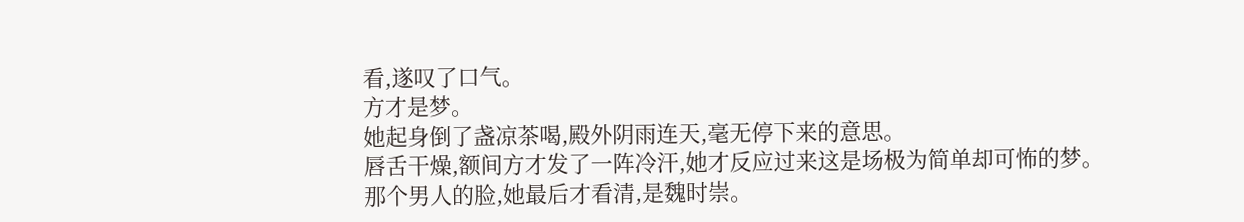看,遂叹了口气。
方才是梦。
她起身倒了盏凉茶喝,殿外阴雨连天,毫无停下来的意思。
唇舌干燥,额间方才发了一阵冷汗,她才反应过来这是场极为简单却可怖的梦。
那个男人的脸,她最后才看清,是魏时崇。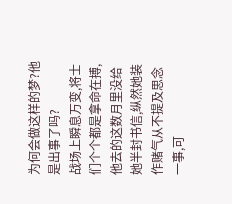为何会做这样的梦?他是出事了吗?
战场上瞬息万变,将士们个个都是拿命在搏,他去的这数月里没给她半封书信,纵然她装作赌气从不提及思念一事,可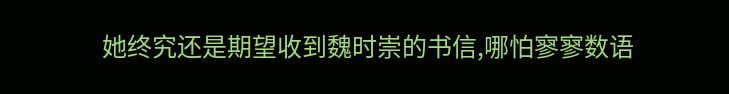她终究还是期望收到魏时崇的书信,哪怕寥寥数语